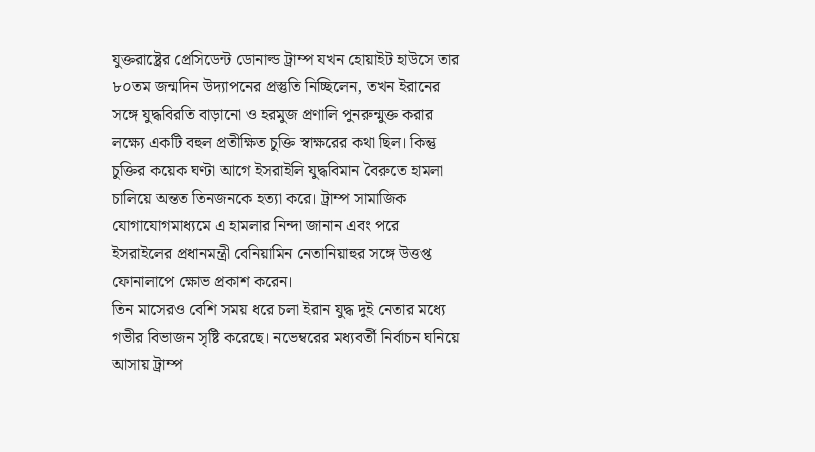যুক্তরাষ্ট্রের প্রেসিডেন্ট ডোনাল্ড ট্রাম্প যখন হোয়াইট হাউসে তার ৮০তম জন্মদিন উদ্যাপনের প্রস্তুতি নিচ্ছিলেন, তখন ইরানের সঙ্গে যুদ্ধবিরতি বাড়ানো ও হরমুজ প্রণালি পুনরুন্মুক্ত করার লক্ষ্যে একটি বহুল প্রতীক্ষিত চুক্তি স্বাক্ষরের কথা ছিল। কিন্তু চুক্তির কয়েক ঘণ্টা আগে ইসরাইলি যুদ্ধবিমান বৈরুতে হামলা চালিয়ে অন্তত তিনজনকে হত্যা করে। ট্রাম্প সামাজিক যোগাযোগমাধ্যমে এ হামলার নিন্দা জানান এবং পরে ইসরাইলের প্রধানমন্ত্রী বেনিয়ামিন নেতানিয়াহুর সঙ্গে উত্তপ্ত ফোনালাপে ক্ষোভ প্রকাশ করেন।
তিন মাসেরও বেশি সময় ধরে চলা ইরান যুদ্ধ দুই নেতার মধ্যে গভীর বিভাজন সৃষ্টি করেছে। নভেম্বরের মধ্যবর্তী নির্বাচন ঘনিয়ে আসায় ট্রাম্প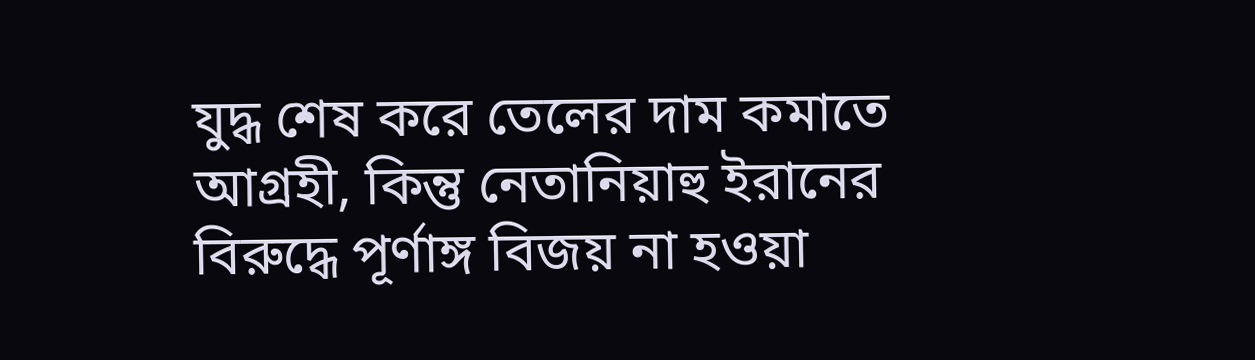যুদ্ধ শেষ করে তেলের দাম কমাতে আগ্রহী, কিন্তু নেতানিয়াহু ইরানের বিরুদ্ধে পূর্ণাঙ্গ বিজয় না হওয়া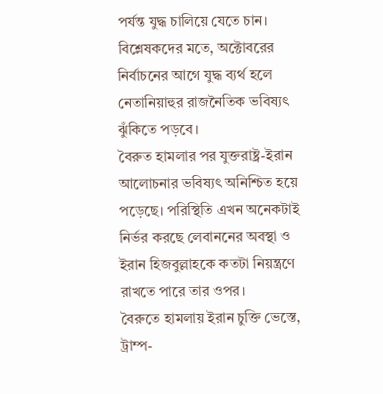পর্যন্ত যুদ্ধ চালিয়ে যেতে চান। বিশ্লেষকদের মতে, অক্টোবরের নির্বাচনের আগে যুদ্ধ ব্যর্থ হলে নেতানিয়াহুর রাজনৈতিক ভবিষ্যৎ ঝুঁকিতে পড়বে।
বৈরুত হামলার পর যুক্তরাষ্ট্র-ইরান আলোচনার ভবিষ্যৎ অনিশ্চিত হয়ে পড়েছে। পরিস্থিতি এখন অনেকটাই নির্ভর করছে লেবাননের অবস্থা ও ইরান হিজবুল্লাহকে কতটা নিয়ন্ত্রণে রাখতে পারে তার ওপর।
বৈরুতে হামলায় ইরান চুক্তি ভেস্তে, ট্রাম্প-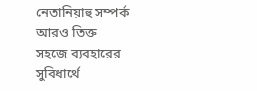নেতানিয়াহু সম্পর্ক আরও তিক্ত
সহজে ব্যবহারের সুবিধার্থে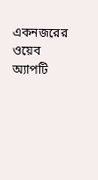একনজরের ওয়েব অ্যাপটি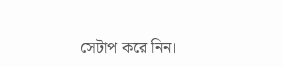সেটাপ করে নিন।